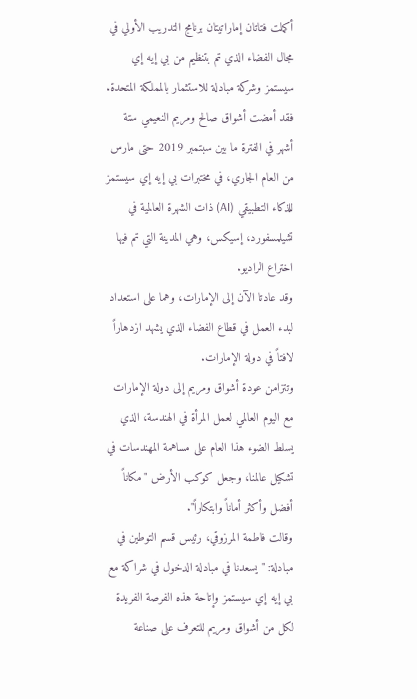أكملت فتاتان إماراتيتان برنامج التدريب الأولي في مجال الفضاء الذي تم بتنظيم من بي إيه إي سيستمز وشركة مبادلة للاستثمار بالمملكة المتحدة.
فقد أمضت أشواق صالح ومريم النعيمي ستة أشهر في الفترة ما بين سبتمبر 2019 حتى مارس من العام الجاري، في مختبرات بي إيه إي سيستمز للذكاء التطبيقي (AI) ذات الشهرة العالمية في تشيلمسفورد، إسيكس، وهي المدينة التي تم فيها اختراع الراديو.
وقد عادتا الآن إلى الإمارات، وهما على استعداد لبدء العمل في قطاع الفضاء الذي يشهد ازدهاراً لافتاً في دولة الإمارات.
وتتزامن عودة أشواق ومريم إلى دولة الإمارات مع اليوم العالمي لعمل المرأة في الهندسة، الذي يسلط الضوء هذا العام على مساهمة المهندسات في تشكيل عالمنا، وجعل كوكب الأرض "مكاناً أفضل وأكثر أماناً وابتكاراً".
وقالت فاطمة المرزوقي، رئيس قسم التوطين في مبادلة: "يسعدنا في مبادلة الدخول في شراكة مع بي إيه إي سيستمز وإتاحة هذه الفرصة الفريدة لكل من أشواق ومريم للتعرف على صناعة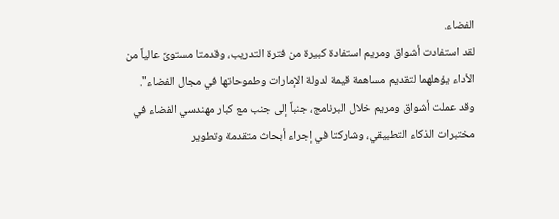الفضاء.
لقد استفادت أشواق ومريم استفادة كبيرة من فترة التدريب، وقدمتا مستوىً عالياً من الأداء يؤهلهما لتقديم مساهمة قيمة لدولة الإمارات وطموحاتها في مجال الفضاء".
وقد عملت أشواق ومريم خلال البرنامج، جنباً إلى جنب مع كبار مهندسي الفضاء في مختبرات الذكاء التطبيقي، وشاركتا في إجراء أبحاث متقدمة وتطوير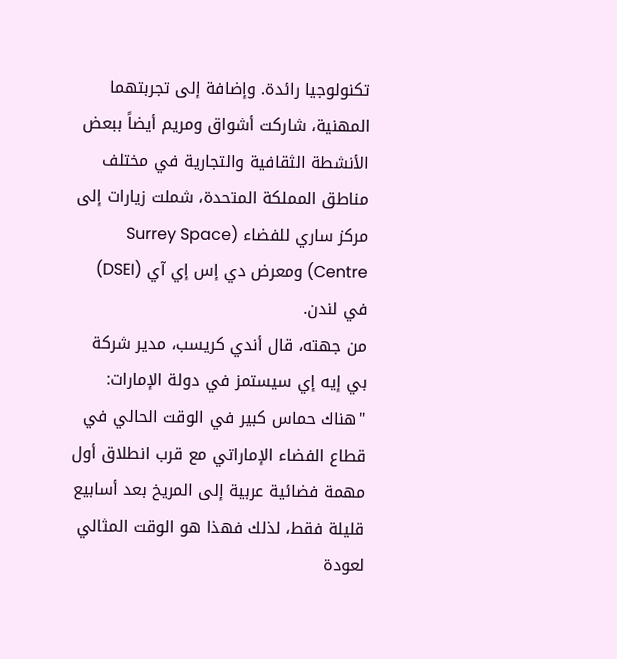تكنولوجيا رائدة. وإضافة إلى تجربتهما المهنية، شاركت أشواق ومريم أيضاً ببعض الأنشطة الثقافية والتجارية في مختلف مناطق المملكة المتحدة، شملت زيارات إلى مركز ساري للفضاء (Surrey Space Centre) ومعرض دي إس إي آي (DSEI) في لندن.
من جهته، قال أندي كريسب، مدير شركة بي إيه إي سيستمز في دولة الإمارات: "هناك حماس كبير في الوقت الحالي في قطاع الفضاء الإماراتي مع قرب انطلاق أول مهمة فضائية عربية إلى المريخ بعد أسابيع قليلة فقط، لذلك فهذا هو الوقت المثالي لعودة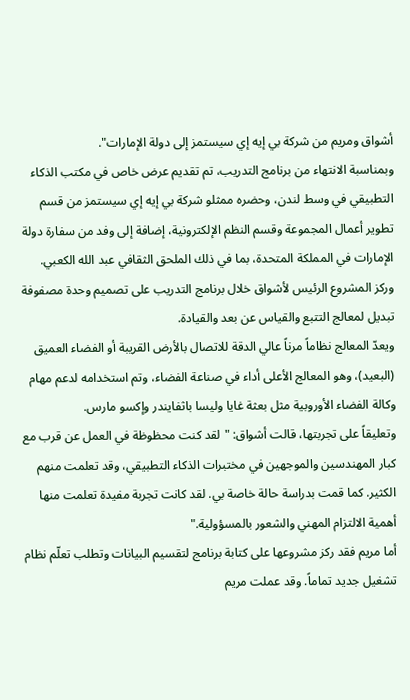أشواق ومريم من شركة بي إيه إي سيستمز إلى دولة الإمارات".
وبمناسبة الانتهاء من برنامج التدريب، تم تقديم عرض خاص في مكتب الذكاء التطبيقي في وسط لندن، وحضره ممثلو شركة بي إيه إي سيستمز من قسم تطوير أعمال المجموعة وقسم النظم الإلكترونية، إضافة إلى وفد من سفارة دولة الإمارات في المملكة المتحدة، بما في ذلك الملحق الثقافي عبد الله الكعبي.
وركز المشروع الرئيس لأشواق خلال برنامج التدريب على تصميم وحدة مصفوفة تبديل لمعالج التتبع والقياس عن بعد والقيادة.
ويعدّ المعالج نظاماً مرناً عالي الدقة للاتصال بالأرض القريبة أو الفضاء العميق (البعيد)، وهو المعالج الأعلى أداء في صناعة الفضاء، وتم استخدامه لدعم مهام وكالة الفضاء الأوروبية مثل بعثة غايا وليسا باثفايندر وإكسو مارس.
وتعليقاً على تجربتها، قالت أشواق: "لقد كنت محظوظة في العمل عن قرب مع كبار المهندسين والموجهين في مختبرات الذكاء التطبيقي، وقد تعلمت منهم الكثير. كما قمت بدراسة حالة خاصة بي. لقد كانت تجربة مفيدة تعلمت منها أهمية الالتزام المهني والشعور بالمسؤولية."
أما مريم فقد ركز مشروعها على كتابة برنامج لتقسيم البيانات وتطلب تعلّم نظام تشغيل جديد تماماً. وقد عملت مريم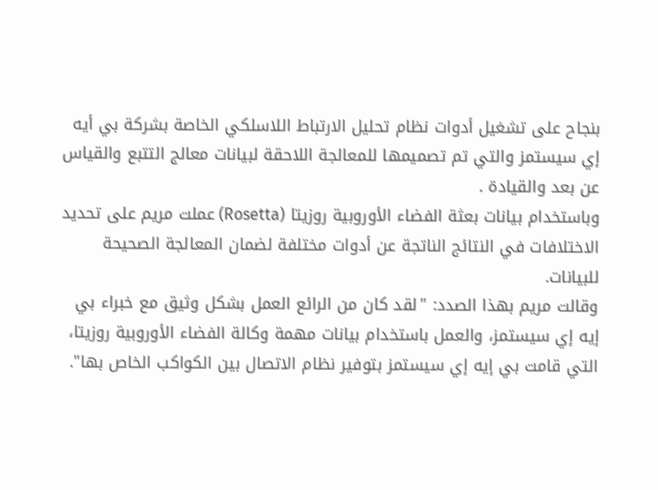بنجاح على تشغيل أدوات نظام تحليل الارتباط اللاسلكي الخاصة بشركة بي أيه إي سيستمز والتي تم تصميمها للمعالجة اللاحقة لبيانات معالج التتبع والقياس عن بعد والقيادة .
وباستخدام بيانات بعثة الفضاء الأوروبية روزيتا (Rosetta) عملت مريم على تحديد الاختلافات في النتائج الناتجة عن أدوات مختلفة لضمان المعالجة الصحيحة للبيانات.
وقالت مريم بهذا الصدد: "لقد كان من الرائع العمل بشكل وثيق مع خبراء بي إيه إي سيستمز، والعمل باستخدام بيانات مهمة وكالة الفضاء الأوروبية روزيتا، التي قامت بي إيه إي سيستمز بتوفير نظام الاتصال بين الكواكب الخاص بها".